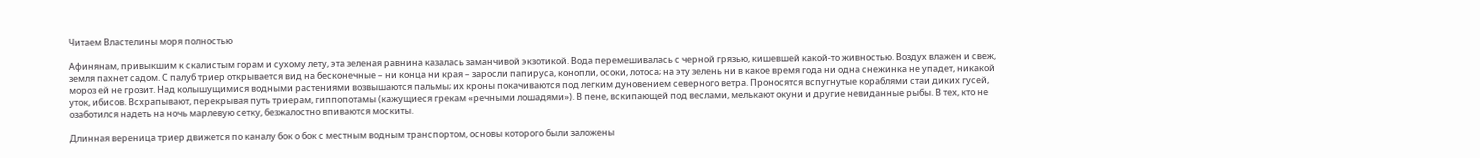Читаем Властелины моря полностью

Афинянам, привыкшим к скалистым горам и сухому лету, эта зеленая равнина казалась заманчивой экзотикой. Вода перемешивалась с черной грязью, кишевшей какой-то живностью. Воздух влажен и свеж, земля пахнет садом. С палуб триер открывается вид на бесконечные – ни конца ни края – заросли папируса, конопли, осоки, лотоса; на эту зелень ни в какое время года ни одна снежинка не упадет, никакой мороз ей не грозит. Над колышущимися водными растениями возвышаются пальмы; их кроны покачиваются под легким дуновением северного ветра. Проносятся вспугнутые кораблями стаи диких гусей, уток, ибисов. Всхрапывают, перекрывая путь триерам, гиппопотамы (кажущиеся грекам «речными лошадями»). В пене, вскипающей под веслами, мелькают окуни и другие невиданные рыбы. В тех, кто не озаботился надеть на ночь марлевую сетку, безжалостно впиваются москиты.

Длинная вереница триер движется по каналу бок о бок с местным водным транспортом, основы которого были заложены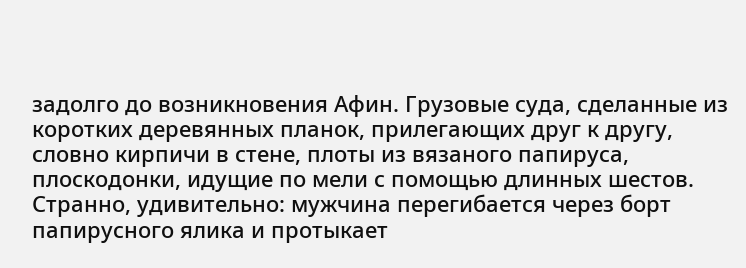задолго до возникновения Афин. Грузовые суда, сделанные из коротких деревянных планок, прилегающих друг к другу, словно кирпичи в стене, плоты из вязаного папируса, плоскодонки, идущие по мели с помощью длинных шестов. Странно, удивительно: мужчина перегибается через борт папирусного ялика и протыкает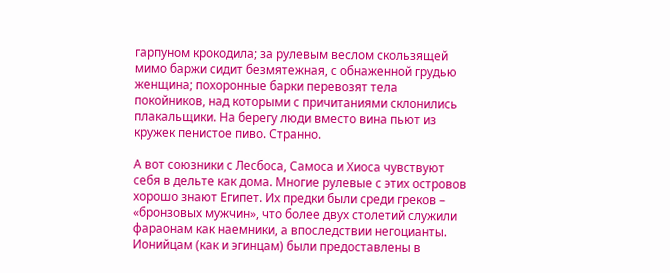гарпуном крокодила; за рулевым веслом скользящей мимо баржи сидит безмятежная, с обнаженной грудью женщина; похоронные барки перевозят тела покойников, над которыми с причитаниями склонились плакальщики. На берегу люди вместо вина пьют из кружек пенистое пиво. Странно.

А вот союзники с Лесбоса, Самоса и Хиоса чувствуют себя в дельте как дома. Многие рулевые с этих островов хорошо знают Египет. Их предки были среди греков – «бронзовых мужчин», что более двух столетий служили фараонам как наемники, а впоследствии негоцианты. Ионийцам (как и эгинцам) были предоставлены в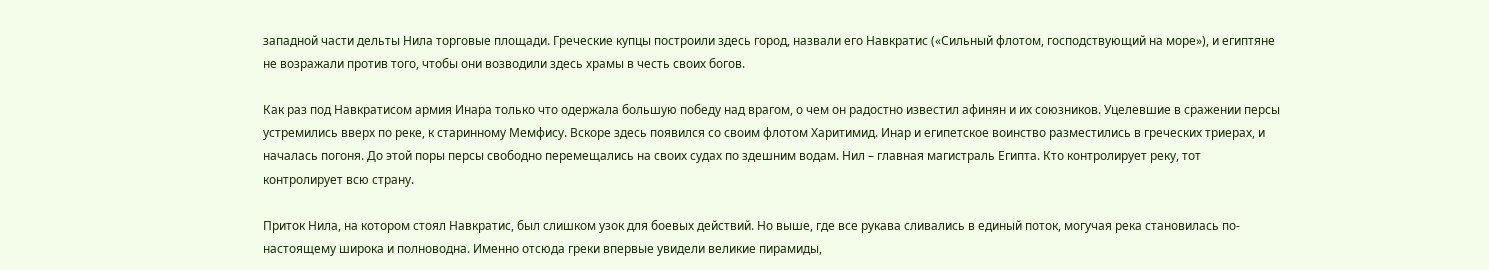западной части дельты Нила торговые площади. Греческие купцы построили здесь город, назвали его Навкратис («Сильный флотом, господствующий на море»), и египтяне не возражали против того, чтобы они возводили здесь храмы в честь своих богов.

Как раз под Навкратисом армия Инара только что одержала большую победу над врагом, о чем он радостно известил афинян и их союзников. Уцелевшие в сражении персы устремились вверх по реке, к старинному Мемфису. Вскоре здесь появился со своим флотом Харитимид. Инар и египетское воинство разместились в греческих триерах, и началась погоня. До этой поры персы свободно перемещались на своих судах по здешним водам. Нил – главная магистраль Египта. Кто контролирует реку, тот контролирует всю страну.

Приток Нила, на котором стоял Навкратис, был слишком узок для боевых действий. Но выше, где все рукава сливались в единый поток, могучая река становилась по-настоящему широка и полноводна. Именно отсюда греки впервые увидели великие пирамиды,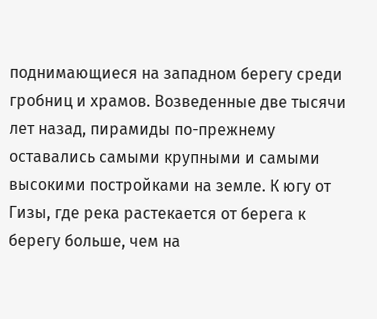поднимающиеся на западном берегу среди гробниц и храмов. Возведенные две тысячи лет назад, пирамиды по-прежнему оставались самыми крупными и самыми высокими постройками на земле. К югу от Гизы, где река растекается от берега к берегу больше, чем на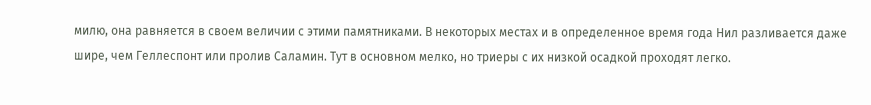милю, она равняется в своем величии с этими памятниками. В некоторых местах и в определенное время года Нил разливается даже шире, чем Геллеспонт или пролив Саламин. Тут в основном мелко, но триеры с их низкой осадкой проходят легко.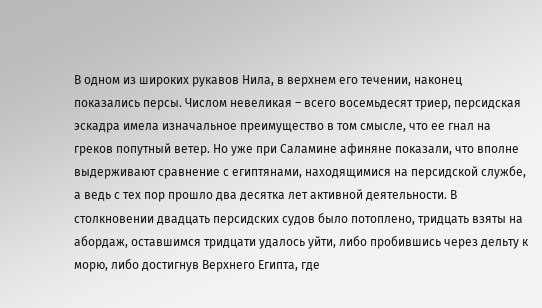В одном из широких рукавов Нила, в верхнем его течении, наконец показались персы. Числом невеликая – всего восемьдесят триер, персидская эскадра имела изначальное преимущество в том смысле, что ее гнал на греков попутный ветер. Но уже при Саламине афиняне показали, что вполне выдерживают сравнение с египтянами, находящимися на персидской службе, а ведь с тех пор прошло два десятка лет активной деятельности. В столкновении двадцать персидских судов было потоплено, тридцать взяты на абордаж, оставшимся тридцати удалось уйти, либо пробившись через дельту к морю, либо достигнув Верхнего Египта, где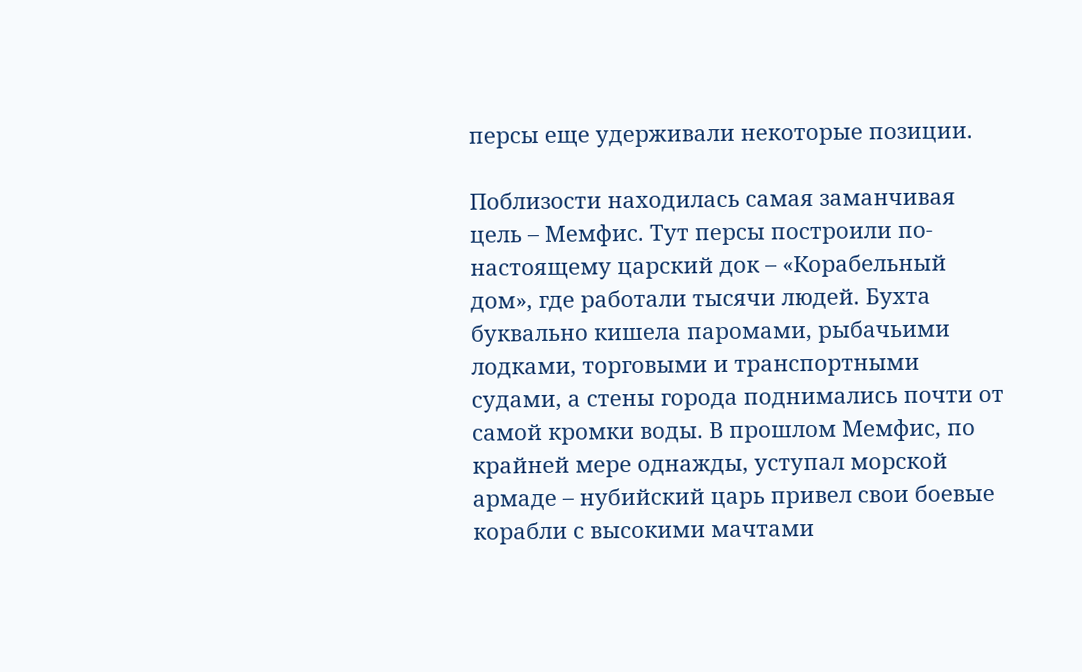персы еще удерживали некоторые позиции.

Поблизости находилась самая заманчивая цель – Мемфис. Тут персы построили по-настоящему царский док – «Корабельный дом», где работали тысячи людей. Бухта буквально кишела паромами, рыбачьими лодками, торговыми и транспортными судами, а стены города поднимались почти от самой кромки воды. В прошлом Мемфис, по крайней мере однажды, уступал морской армаде – нубийский царь привел свои боевые корабли с высокими мачтами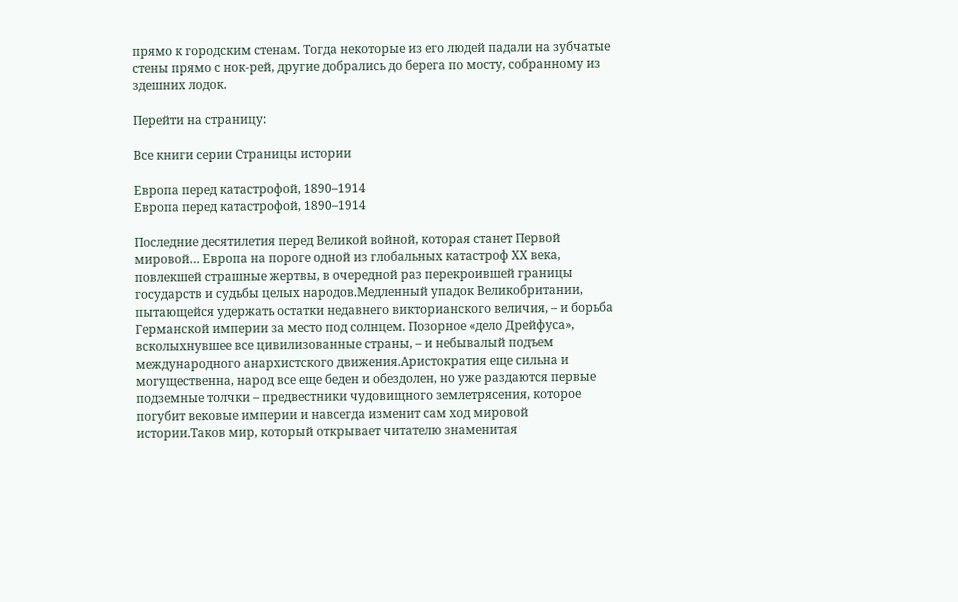прямо к городским стенам. Тогда некоторые из его людей падали на зубчатые стены прямо с нок-рей, другие добрались до берега по мосту, собранному из здешних лодок.

Перейти на страницу:

Все книги серии Страницы истории

Европа перед катастрофой, 1890–1914
Европа перед катастрофой, 1890–1914

Последние десятилетия перед Великой войной, которая станет Первой мировой… Европа на пороге одной из глобальных катастроф ХХ века, повлекшей страшные жертвы, в очередной раз перекроившей границы государств и судьбы целых народов.Медленный упадок Великобритании, пытающейся удержать остатки недавнего викторианского величия, – и борьба Германской империи за место под солнцем. Позорное «дело Дрейфуса», всколыхнувшее все цивилизованные страны, – и небывалый подъем международного анархистского движения.Аристократия еще сильна и могущественна, народ все еще беден и обездолен, но уже раздаются первые подземные толчки – предвестники чудовищного землетрясения, которое погубит вековые империи и навсегда изменит сам ход мировой истории.Таков мир, который открывает читателю знаменитая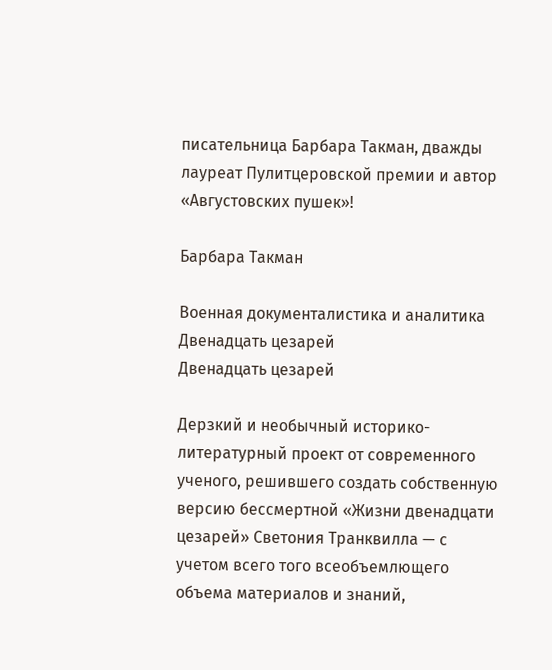писательница Барбара Такман, дважды лауреат Пулитцеровской премии и автор «Августовских пушек»!

Барбара Такман

Военная документалистика и аналитика
Двенадцать цезарей
Двенадцать цезарей

Дерзкий и необычный историко-литературный проект от современного ученого, решившего создать собственную версию бессмертной «Жизни двенадцати цезарей» Светония Транквилла — с учетом всего того всеобъемлющего объема материалов и знаний,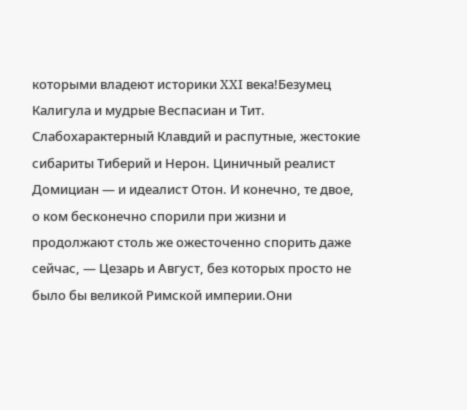которыми владеют историки XXI века!Безумец Калигула и мудрые Веспасиан и Тит. Слабохарактерный Клавдий и распутные, жестокие сибариты Тиберий и Нерон. Циничный реалист Домициан — и идеалист Отон. И конечно, те двое, о ком бесконечно спорили при жизни и продолжают столь же ожесточенно спорить даже сейчас, — Цезарь и Август, без которых просто не было бы великой Римской империи.Они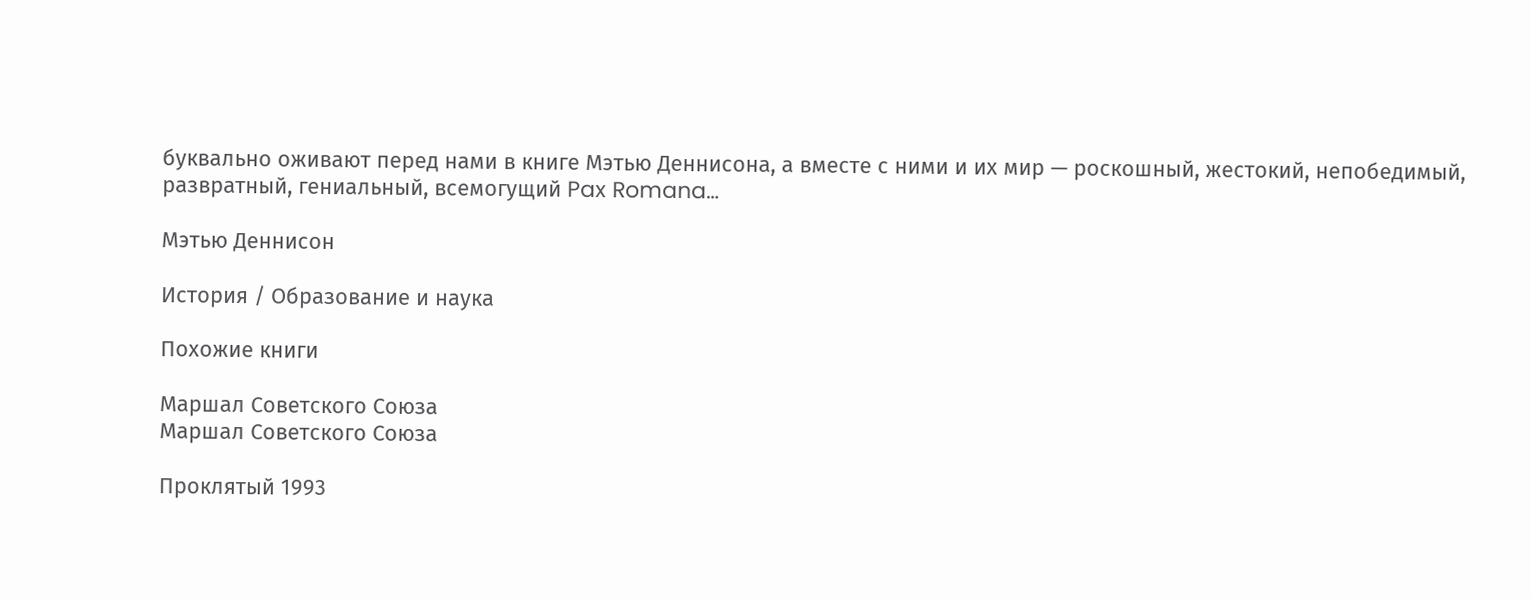буквально оживают перед нами в книге Мэтью Деннисона, а вместе с ними и их мир — роскошный, жестокий, непобедимый, развратный, гениальный, всемогущий Pax Romana…

Мэтью Деннисон

История / Образование и наука

Похожие книги

Маршал Советского Союза
Маршал Советского Союза

Проклятый 1993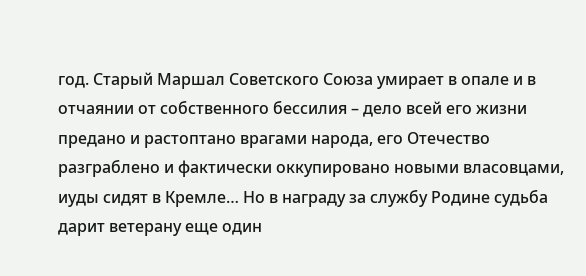год. Старый Маршал Советского Союза умирает в опале и в отчаянии от собственного бессилия – дело всей его жизни предано и растоптано врагами народа, его Отечество разграблено и фактически оккупировано новыми власовцами, иуды сидят в Кремле… Но в награду за службу Родине судьба дарит ветерану еще один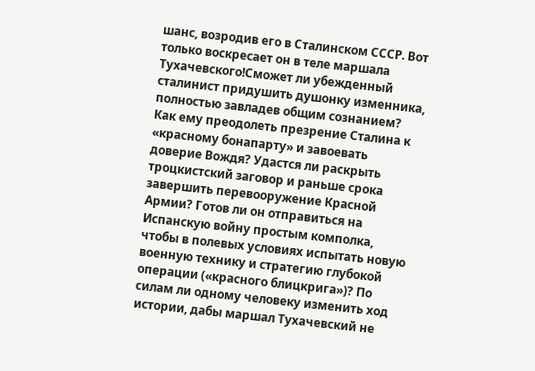шанс, возродив его в Сталинском СССР. Вот только воскресает он в теле маршала Тухачевского!Сможет ли убежденный сталинист придушить душонку изменника, полностью завладев общим сознанием? Как ему преодолеть презрение Сталина к «красному бонапарту» и завоевать доверие Вождя? Удастся ли раскрыть троцкистский заговор и раньше срока завершить перевооружение Красной Армии? Готов ли он отправиться на Испанскую войну простым комполка, чтобы в полевых условиях испытать новую военную технику и стратегию глубокой операции («красного блицкрига»)? По силам ли одному человеку изменить ход истории, дабы маршал Тухачевский не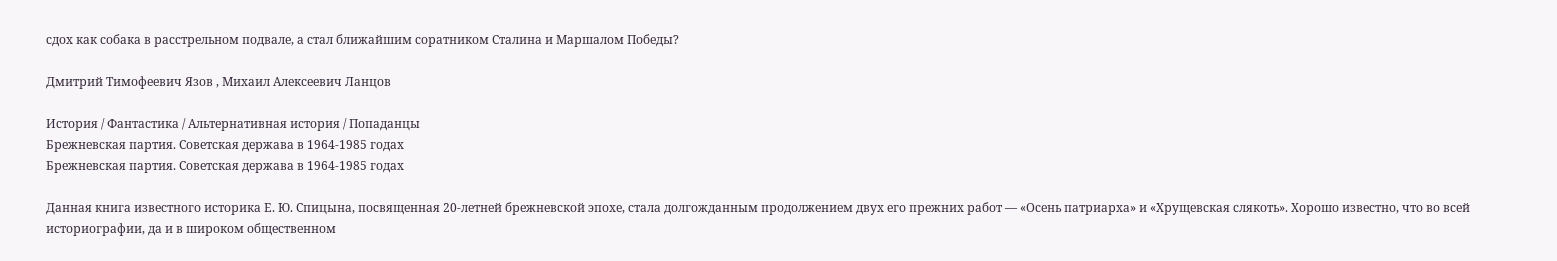сдох как собака в расстрельном подвале, а стал ближайшим соратником Сталина и Маршалом Победы?

Дмитрий Тимофеевич Язов , Михаил Алексеевич Ланцов

История / Фантастика / Альтернативная история / Попаданцы
Брежневская партия. Советская держава в 1964-1985 годах
Брежневская партия. Советская держава в 1964-1985 годах

Данная книга известного историка Е. Ю. Спицына, посвященная 20-летней брежневской эпохе, стала долгожданным продолжением двух его прежних работ — «Осень патриарха» и «Хрущевская слякоть». Хорошо известно, что во всей историографии, да и в широком общественном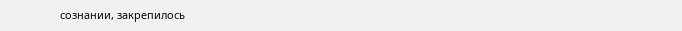сознании, закрепилось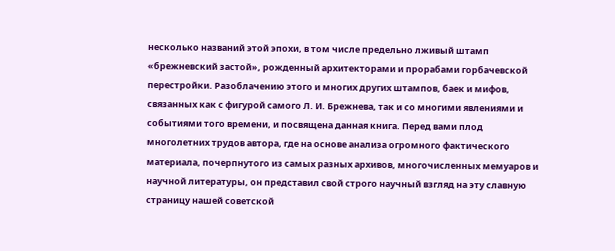несколько названий этой эпохи, в том числе предельно лживый штамп «брежневский застой», рожденный архитекторами и прорабами горбачевской перестройки. Разоблачению этого и многих других штампов, баек и мифов, связанных как с фигурой самого Л. И. Брежнева, так и со многими явлениями и событиями того времени, и посвящена данная книга. Перед вами плод многолетних трудов автора, где на основе анализа огромного фактического материала, почерпнутого из самых разных архивов, многочисленных мемуаров и научной литературы, он представил свой строго научный взгляд на эту славную страницу нашей советской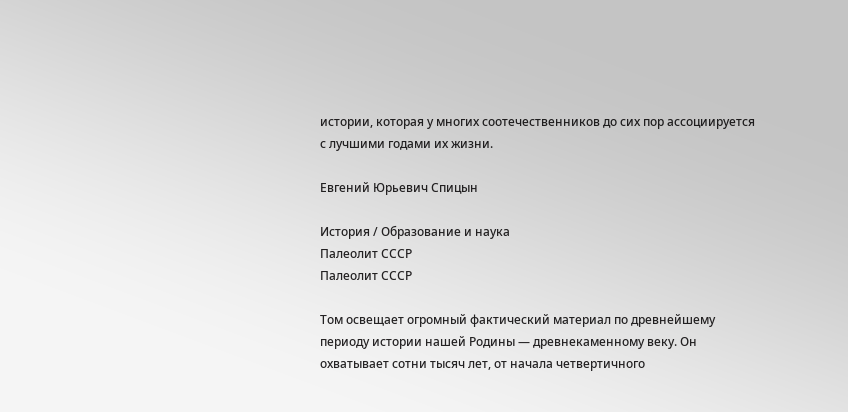истории, которая у многих соотечественников до сих пор ассоциируется с лучшими годами их жизни.

Евгений Юрьевич Спицын

История / Образование и наука
Палеолит СССР
Палеолит СССР

Том освещает огромный фактический материал по древнейшему периоду истории нашей Родины — древнекаменному веку. Он охватывает сотни тысяч лет, от начала четвертичного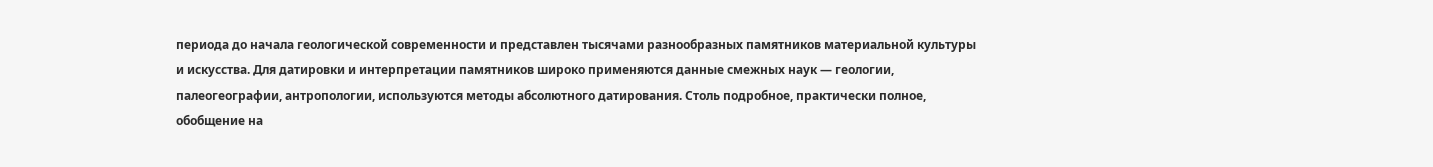периода до начала геологической современности и представлен тысячами разнообразных памятников материальной культуры и искусства. Для датировки и интерпретации памятников широко применяются данные смежных наук — геологии, палеогеографии, антропологии, используются методы абсолютного датирования. Столь подробное, практически полное, обобщение на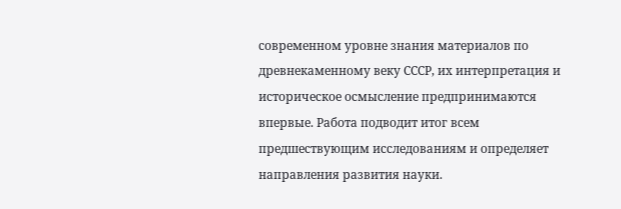современном уровне знания материалов по древнекаменному веку СССР, их интерпретация и историческое осмысление предпринимаются впервые. Работа подводит итог всем предшествующим исследованиям и определяет направления развития науки.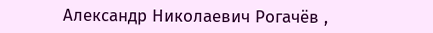Александр Николаевич Рогачёв ,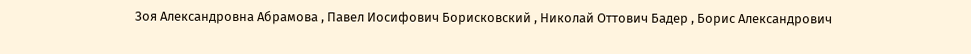Зоя Александровна Абрамова , Павел Иосифович Борисковский , Николай Оттович Бадер , Борис Александрович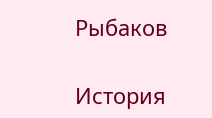Рыбаков

История